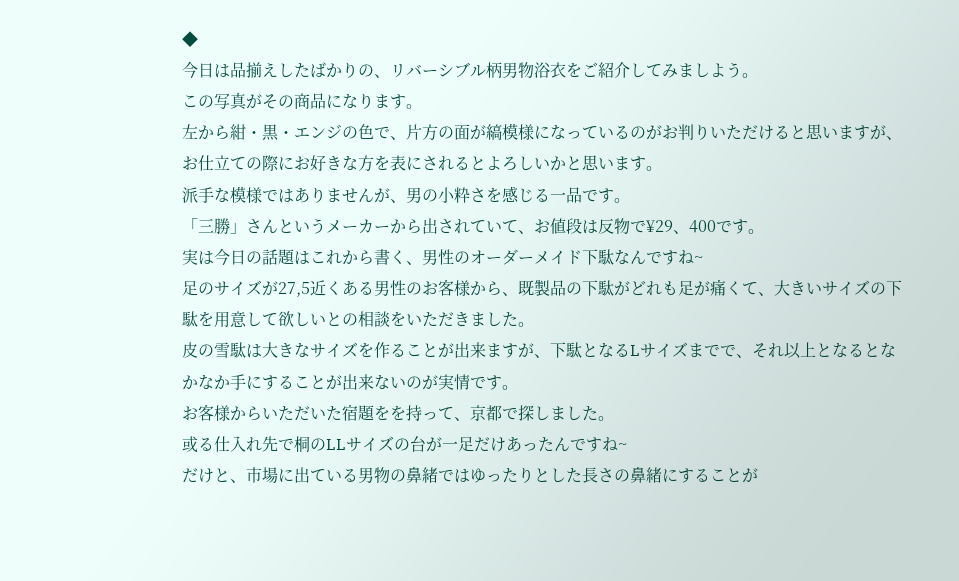◆
今日は品揃えしたばかりの、リバーシブル柄男物浴衣をご紹介してみましよう。
この写真がその商品になります。
左から紺・黒・エンジの色で、片方の面が縞模様になっているのがお判りいただけると思いますが、お仕立ての際にお好きな方を表にされるとよろしいかと思います。
派手な模様ではありませんが、男の小粋さを感じる一品です。
「三勝」さんというメーカーから出されていて、お値段は反物で¥29、400です。
実は今日の話題はこれから書く、男性のオーダーメイド下駄なんですね~
足のサイズが27,5近くある男性のお客様から、既製品の下駄がどれも足が痛くて、大きいサイズの下駄を用意して欲しいとの相談をいただきました。
皮の雪駄は大きなサイズを作ることが出来ますが、下駄となるLサイズまでで、それ以上となるとなかなか手にすることが出来ないのが実情です。
お客様からいただいた宿題をを持って、京都で探しました。
或る仕入れ先で桐のLLサイズの台が一足だけあったんですね~
だけと、市場に出ている男物の鼻緒ではゆったりとした長さの鼻緒にすることが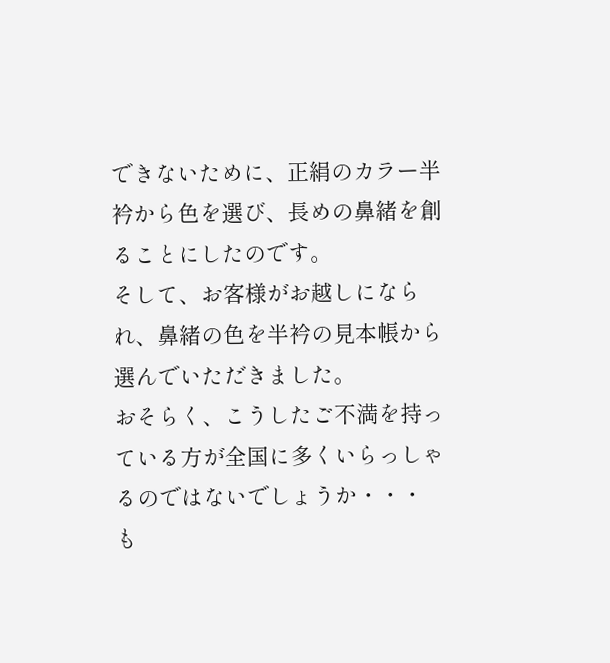できないために、正絹のカラー半衿から色を選び、長めの鼻緒を創ることにしたのです。
そして、お客様がお越しになられ、鼻緒の色を半衿の見本帳から選んでいただきました。
おそらく、こうしたご不満を持っている方が全国に多くいらっしゃるのではないでしょうか・・・
も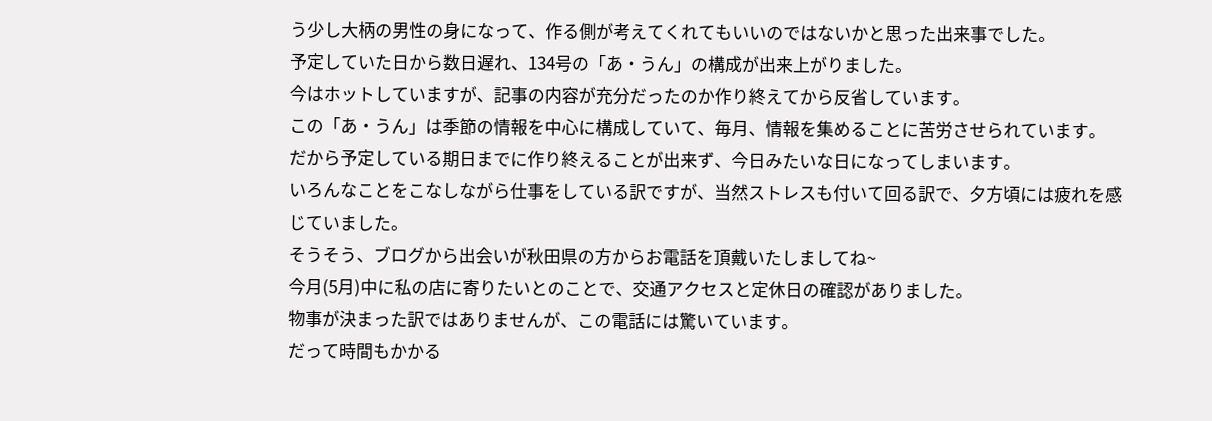う少し大柄の男性の身になって、作る側が考えてくれてもいいのではないかと思った出来事でした。
予定していた日から数日遅れ、134号の「あ・うん」の構成が出来上がりました。
今はホットしていますが、記事の内容が充分だったのか作り終えてから反省しています。
この「あ・うん」は季節の情報を中心に構成していて、毎月、情報を集めることに苦労させられています。
だから予定している期日までに作り終えることが出来ず、今日みたいな日になってしまいます。
いろんなことをこなしながら仕事をしている訳ですが、当然ストレスも付いて回る訳で、夕方頃には疲れを感じていました。
そうそう、ブログから出会いが秋田県の方からお電話を頂戴いたしましてね~
今月(5月)中に私の店に寄りたいとのことで、交通アクセスと定休日の確認がありました。
物事が決まった訳ではありませんが、この電話には驚いています。
だって時間もかかる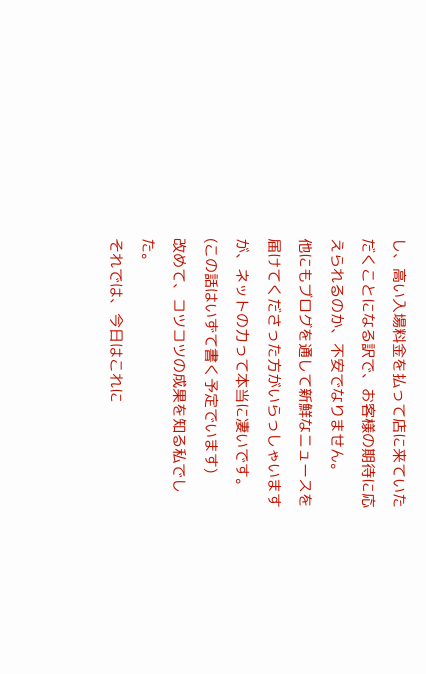し、高い入場料金を払って店に来ていただくことになる訳で、お客様の期待に応えられるのか、不安でなりません。
他にもブログを通して新鮮なニュースを届けてくださった方がいらっしゃいますが、ネットの力って本当に凄いです。
(この話はいずて書く予定でいます)
改めて、コツコツの成果を知る私でした。
それでは、今日はこれに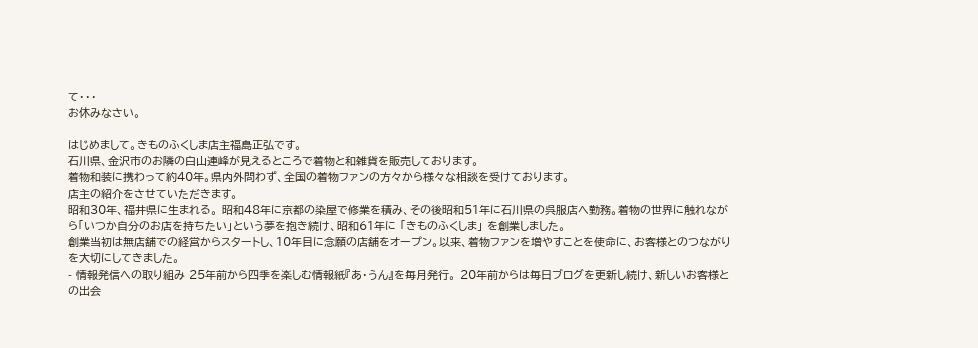て・・・
お休みなさい。

はじめまして。きものふくしま店主福島正弘です。
石川県、金沢市のお隣の白山連峰が見えるところで着物と和雑貨を販売しております。
着物和装に携わって約40年。県内外問わず、全国の着物ファンの方々から様々な相談を受けております。
店主の紹介をさせていただきます。
昭和30年、福井県に生まれる。 昭和48年に京都の染屋で修業を積み、その後昭和51年に石川県の呉服店へ勤務。着物の世界に触れながら「いつか自分のお店を持ちたい」という夢を抱き続け、昭和61年に 「きものふくしま」 を創業しました。
創業当初は無店舗での経営からスタートし、10年目に念願の店舗をオープン。以来、着物ファンを増やすことを使命に、お客様とのつながりを大切にしてきました。
- 情報発信への取り組み 25年前から四季を楽しむ情報紙『あ・うん』を毎月発行。 20年前からは毎日ブログを更新し続け、新しいお客様との出会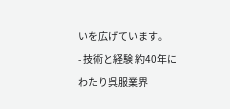いを広げています。
- 技術と経験 約40年にわたり呉服業界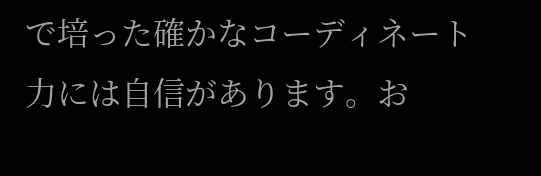で培った確かなコーディネート力には自信があります。お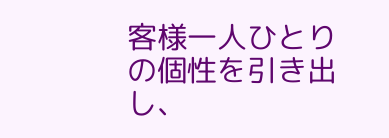客様一人ひとりの個性を引き出し、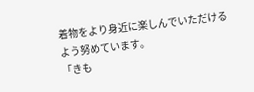着物をより身近に楽しんでいただけるよう努めています。
「きも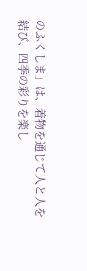のふくしま」は、着物を通じて人と人を結び、四季の彩りを楽し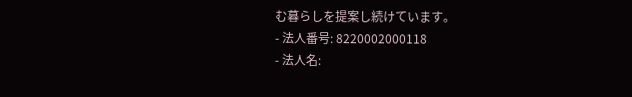む暮らしを提案し続けています。
- 法人番号: 8220002000118
- 法人名: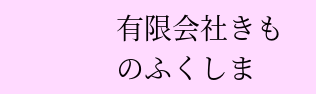有限会社きものふくしま